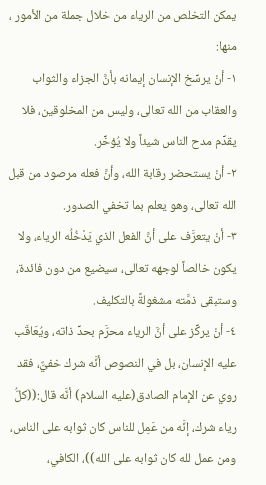يمكن التخلص من الرياء من خلال جملة من الأمور ، منها:
١- أنْ يرسِّخ الإنسان إيمانه بأنَّ الجزاء والثواب والعقاب من الله تعالى، وليس من المخلوقين، فلا يقدِّم مدح الناس شيئاً ولا يُؤخِّر.
٢- أنْ يستحضر رقابة الله، وأنَّ فعله مرصود من قبل الله تعالى، وهو يعلم بما تخفي الصدور.
٣- أنْ يتعرَّف على أنَّ الفعل الذي يَدْخُلُه الرياء، ولا يكون خالصاً لوجهه تعالى، سيضيع من دون فائدة، وستبقى ذمَّته مشغولةً بالتكليف.
٤- أنْ يركِّز على أنَّ الرياء محرَّم بحدِّ ذاته، ويُعَاقَب عليه الإنسان، بل في النصوص أنَّه شرك خفيٌّ، فقد روي عن الإمام الصادق(عليه السلام) أنَّه قال:((كلُّ رياء شرك، إنَّه من عَمِل للناس كان ثوابه على الناس، ومن عمل لله كان ثوابه على الله))، الكافي،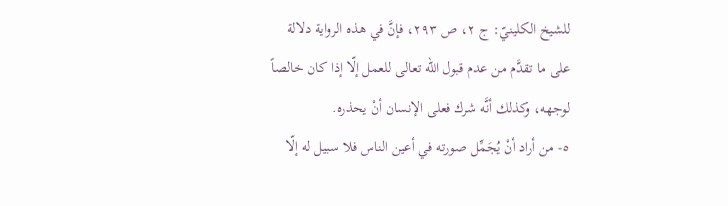للشيخ الكلينيّ: ج ٢، ص ٢٩٣، فإنَّ في هذه الرواية دلالة على ما تقدَّم من عدم قبول الله تعالى للعمل إلّا إذا كان خالصاً لوجهه، وكذلك أنَّه شرك فعلى الإنسان أنْ يحذره.
٥- من أراد أنْ يُجَمِّل صورته في أعين الناس فلا سبيل له إلّا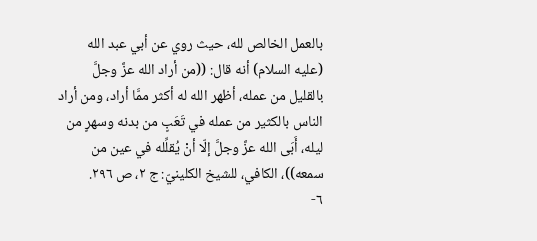بالعمل الخالص لله، حيث روي عن أبي عبد الله (عليه السلام) أنه قال: ((من أراد الله عزَّ وجلَّ بالقليل من عمله، أظهر الله له أكثر ممَّا أراد، ومن أراد الناس بالكثير من عمله في تَعَبٍ من بدنه وسهرٍ من ليله، أَبَى الله عزَّ وجلَّ إلّا أنْ يُقلِّله في عين من سمعه))، الكافي، للشيخ الكلينيّ: ج ٢، ص ٢٩٦.
٦-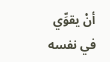أنْ يقوِّي في نفسه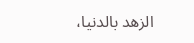الزهد بالدنيا،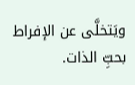ويَتخلَّى عن الإفراط بحبِّ الذات.